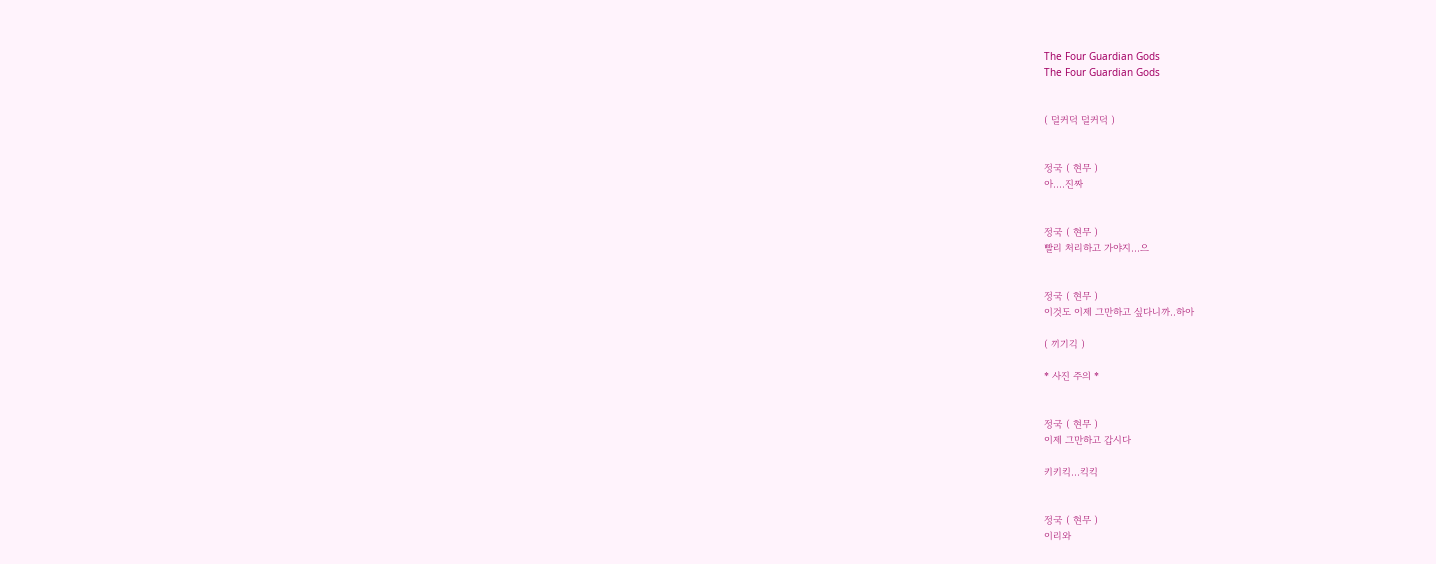The Four Guardian Gods
The Four Guardian Gods


( 덜커덕 덜커덕 )


정국 ( 현무 )
아....진짜


정국 ( 현무 )
빨리 처리하고 가야지...으


정국 ( 현무 )
이것도 이제 그만하고 싶다니까..하아

( 끼기긱 )

* 사진 주의 *


정국 ( 현무 )
이제 그만하고 갑시다

키키킥...킥킥


정국 ( 현무 )
이리와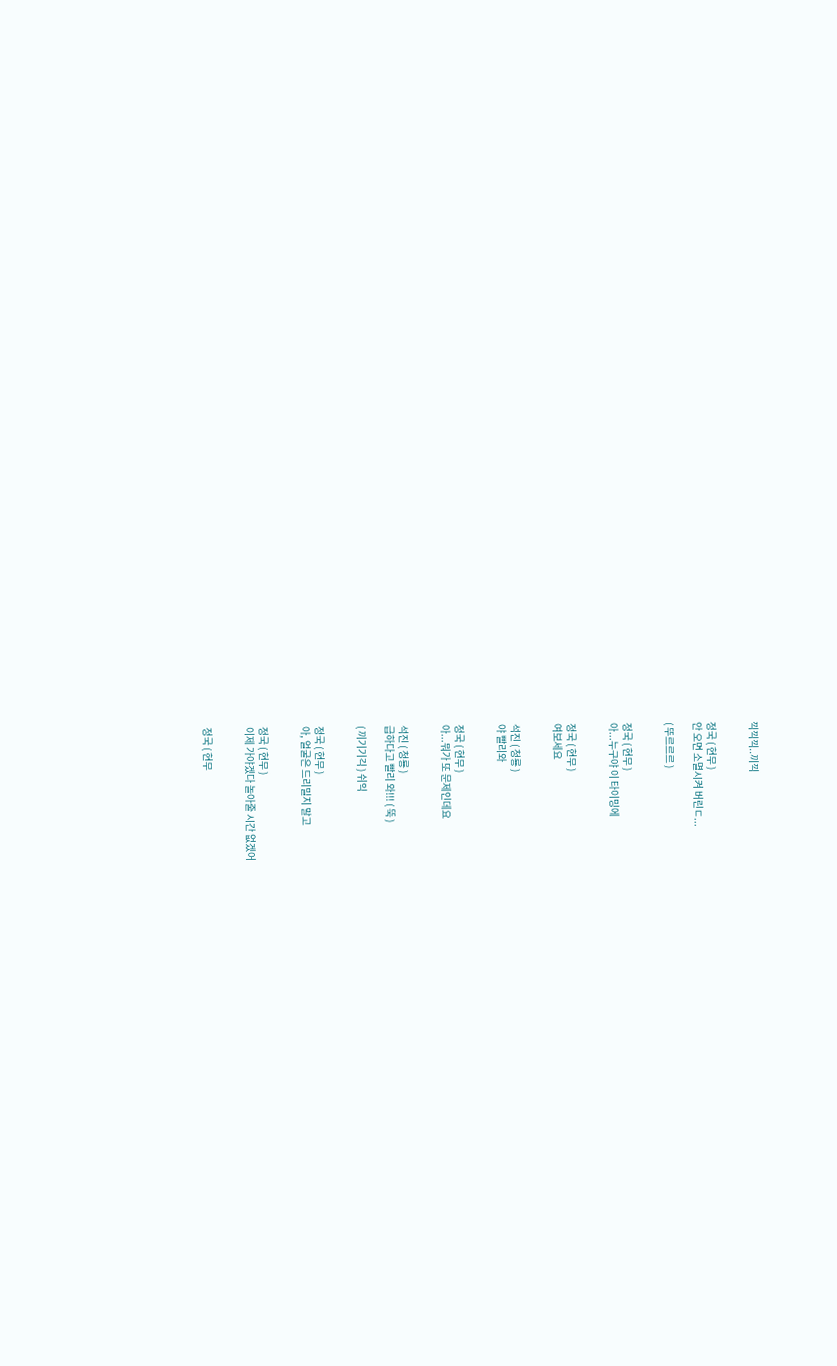끽끽끽..끼끽


정국 ( 현무 )
안 오면 소멸시켜 버린ㄷ...

( 뚜르르르 )


정국 ( 현무 )
아...누구야 이 타이밍에


정국 ( 현무 )
여보세요


석진 ( 청룡 )
야 빨리와


정국 ( 현무 )
아...뭐가 또 문제인데요


석진 ( 청룡 )
급하다고 빨리 와!!! ( 뚝 )

( 끼기기긱 ) 쉬익


정국 ( 현무 )
아, 얼굴은 드리밀지 말고


정국 ( 현무 )
이제 가야겠다 놀아줄 시간 없겠어


정국 ( 현무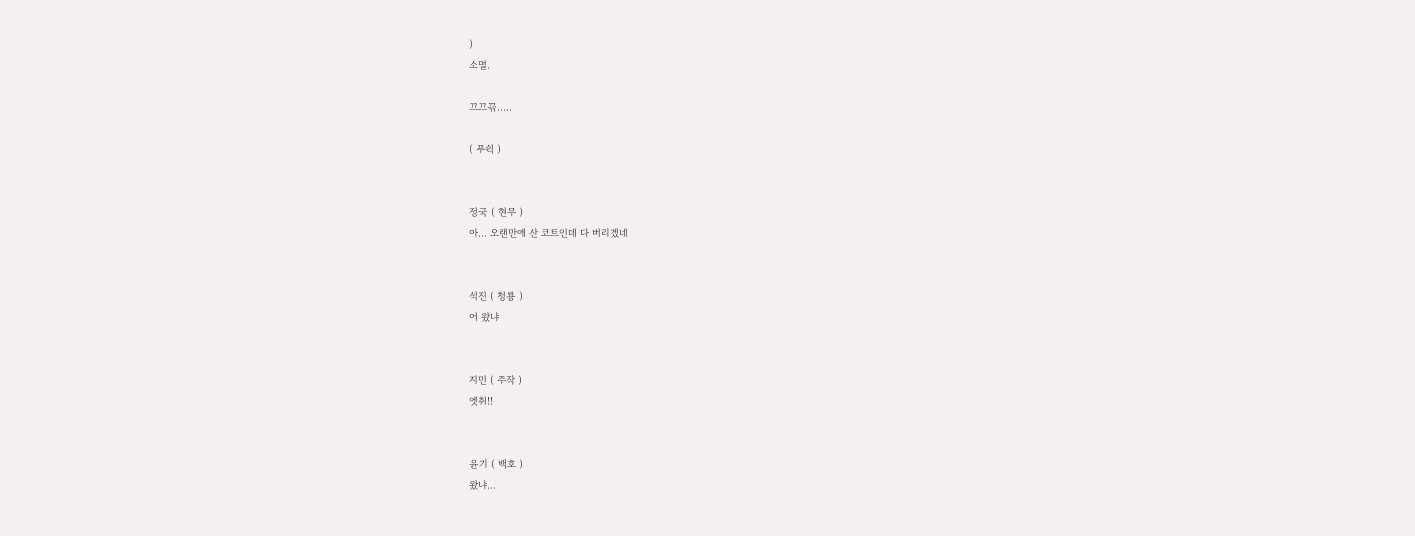)
소멸.

끄끄끆.....

( 푸쉭 )


정국 ( 현무 )
아... 오랜만에 산 코트인데 다 버리겠네


석진 ( 청룡 )
어 왔냐


지민 ( 주작 )
엣취!!


윤기 ( 백호 )
왔냐...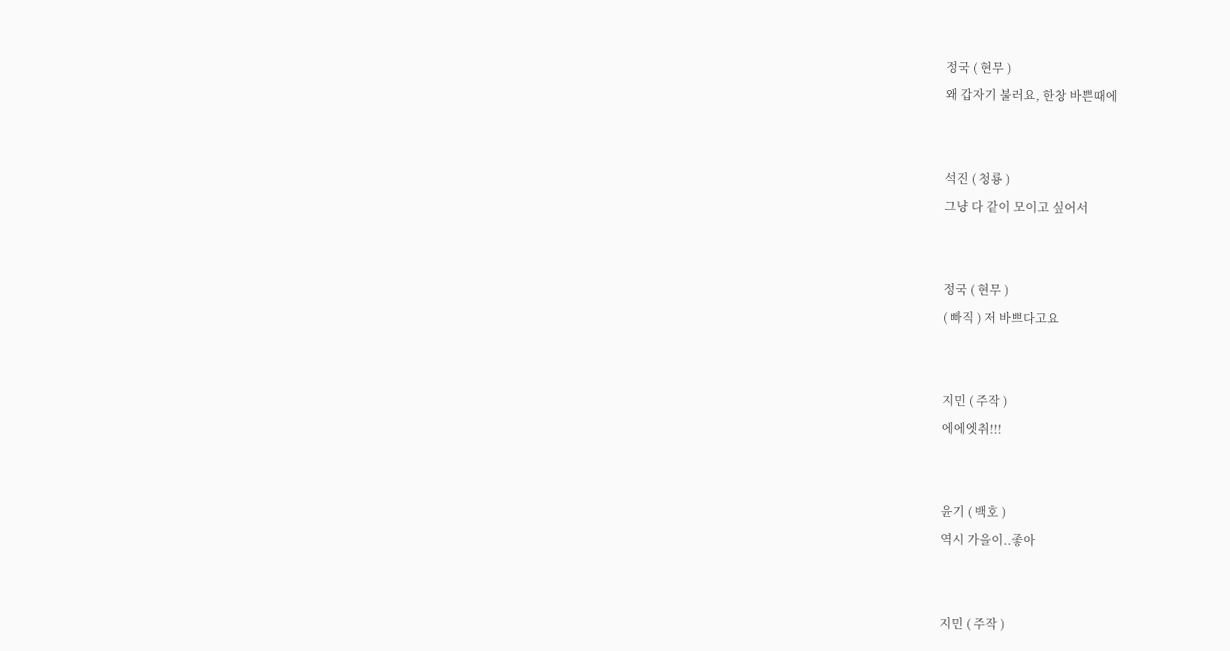정국 ( 현무 )
왜 갑자기 불러요, 한창 바쁜때에


석진 ( 청룡 )
그냥 다 같이 모이고 싶어서


정국 ( 현무 )
( 빠직 ) 저 바쁘다고요


지민 ( 주작 )
에에엣취!!!


윤기 ( 백호 )
역시 가을이..좋아


지민 ( 주작 )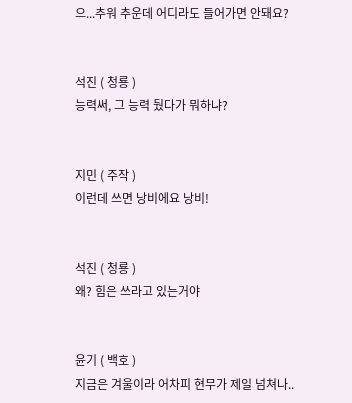으...추워 추운데 어디라도 들어가면 안돼요?


석진 ( 청룡 )
능력써, 그 능력 뒀다가 뭐하냐?


지민 ( 주작 )
이런데 쓰면 낭비에요 낭비!


석진 ( 청룡 )
왜? 힘은 쓰라고 있는거야


윤기 ( 백호 )
지금은 겨울이라 어차피 현무가 제일 넘쳐나..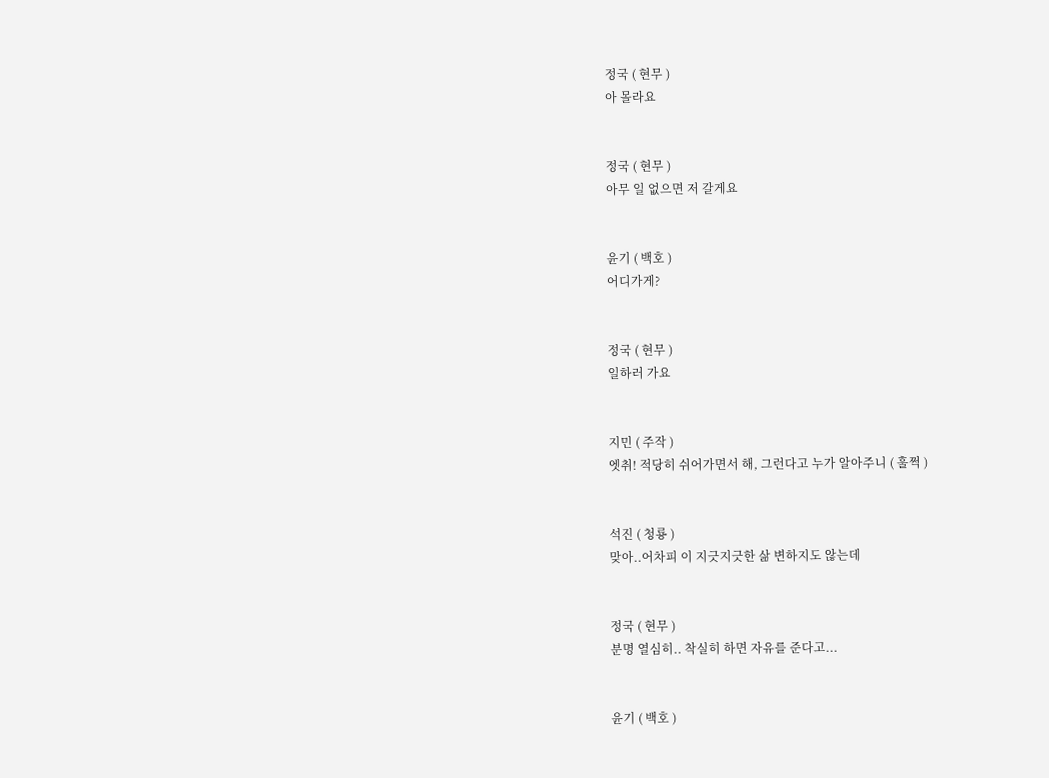정국 ( 현무 )
아 몰라요


정국 ( 현무 )
아무 일 없으면 저 갈게요


윤기 ( 백호 )
어디가게?


정국 ( 현무 )
일하러 가요


지민 ( 주작 )
엣취! 적당히 쉬어가면서 해, 그런다고 누가 알아주니 ( 훌쩍 )


석진 ( 청룡 )
맞아..어차피 이 지긋지긋한 삶 변하지도 않는데


정국 ( 현무 )
분명 열심히.. 착실히 하면 자유를 준다고...


윤기 ( 백호 )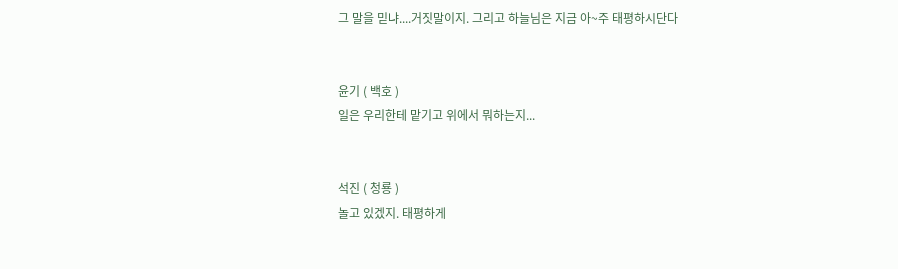그 말을 믿냐....거짓말이지. 그리고 하늘님은 지금 아~주 태평하시단다


윤기 ( 백호 )
일은 우리한테 맡기고 위에서 뭐하는지...


석진 ( 청룡 )
놀고 있겠지. 태평하게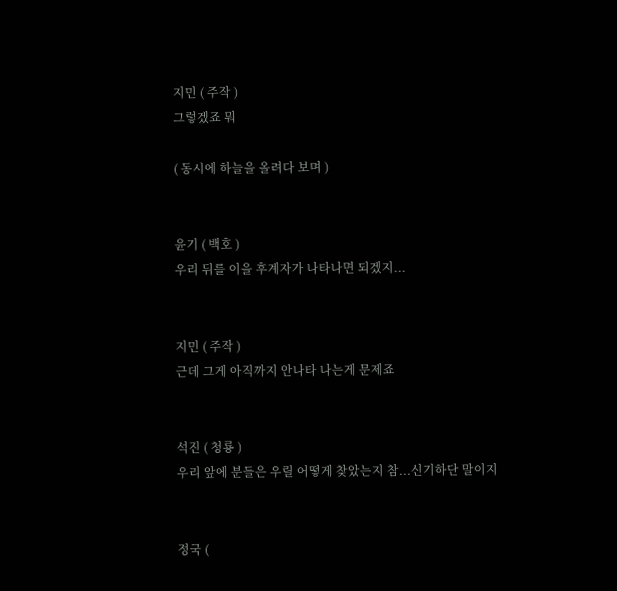지민 ( 주작 )
그렇겠죠 뭐

( 동시에 하늘을 올려다 보며 )


윤기 ( 백호 )
우리 뒤를 이을 후계자가 나타나면 되겠지...


지민 ( 주작 )
근데 그게 아직까지 안나타 나는게 문제죠


석진 ( 청룡 )
우리 앞에 분들은 우릴 어떻게 찾았는지 참...신기하단 말이지


정국 (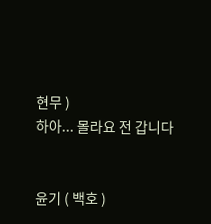현무 )
하아... 몰라요 전 갑니다


윤기 ( 백호 )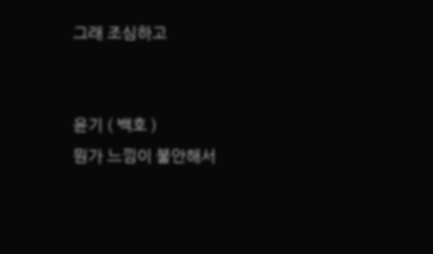그래 조심하고


윤기 ( 백호 )
뭔가 느낌이 불안해서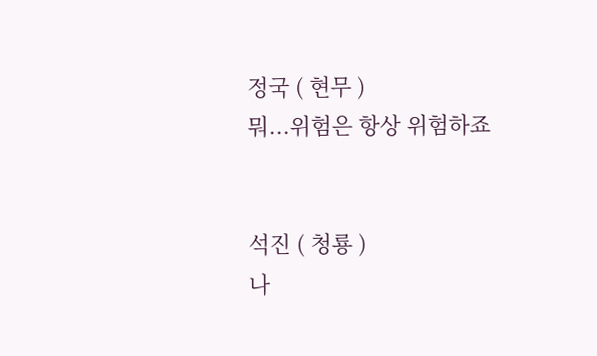정국 ( 현무 )
뭐...위험은 항상 위험하죠


석진 ( 청룡 )
나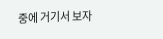중에 거기서 보자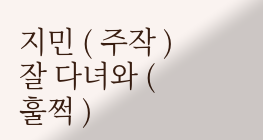지민 ( 주작 )
잘 다녀와 ( 훌쩍 )